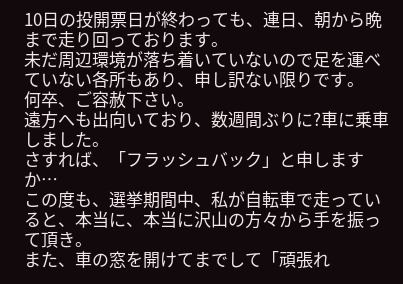10日の投開票日が終わっても、連日、朝から晩まで走り回っております。
未だ周辺環境が落ち着いていないので足を運べていない各所もあり、申し訳ない限りです。
何卒、ご容赦下さい。
遠方へも出向いており、数週間ぶりに?車に乗車しました。
さすれば、「フラッシュバック」と申しますか…
この度も、選挙期間中、私が自転車で走っていると、本当に、本当に沢山の方々から手を振って頂き。
また、車の窓を開けてまでして「頑張れ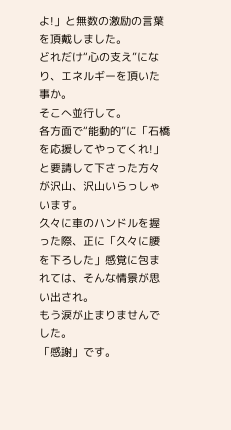よ!」と無数の激励の言葉を頂戴しました。
どれだけ“心の支え”になり、エネルギーを頂いた事か。
そこへ並行して。
各方面で“能動的”に「石橋を応援してやってくれ!」と要請して下さった方々が沢山、沢山いらっしゃいます。
久々に車のハンドルを握った際、正に「久々に腰を下ろした」感覚に包まれては、そんな情景が思い出され。
もう涙が止まりませんでした。
「感謝」です。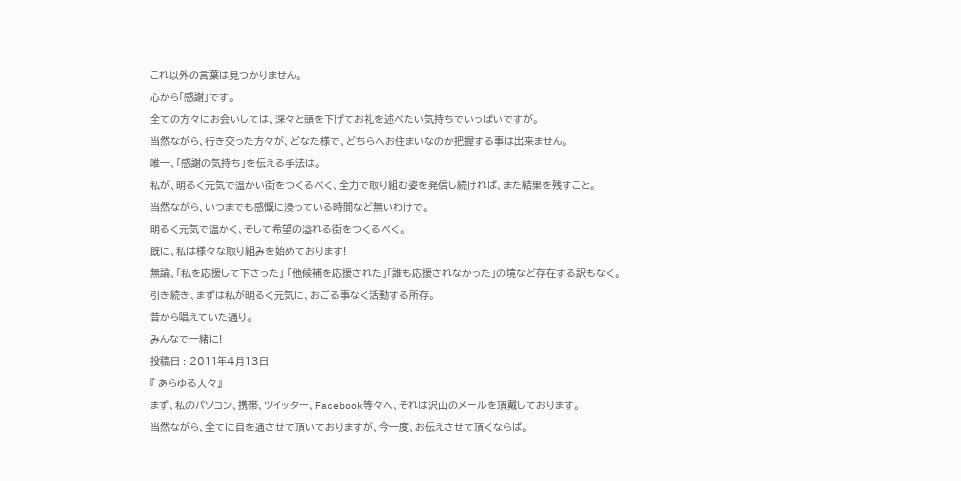これ以外の言葉は見つかりません。
心から「感謝」です。
全ての方々にお会いしては、深々と頭を下げてお礼を述べたい気持ちでいっぱいですが。
当然ながら、行き交った方々が、どなた様で、どちらへお住まいなのか把握する事は出来ません。
唯一、「感謝の気持ち」を伝える手法は。
私が、明るく元気で温かい街をつくるべく、全力で取り組む姿を発信し続ければ、また結果を残すこと。
当然ながら、いつまでも感慨に浸っている時間など無いわけで。
明るく元気で温かく、そして希望の溢れる街をつくるべく。
既に、私は様々な取り組みを始めております!
無論、「私を応援して下さった」 「他候補を応援された」「誰も応援されなかった」の境など存在する訳もなく。
引き続き、まずは私が明るく元気に、おごる事なく活動する所存。
昔から唱えていた通り。
みんなで一緒に!
投稿日 : 2011年4月13日
『 あらゆる人々』
まず、私のパソコン、携帯、ツイッター、Facebook等々へ、それは沢山のメールを頂戴しております。
当然ながら、全てに目を通させて頂いておりますが、今一度、お伝えさせて頂くならば。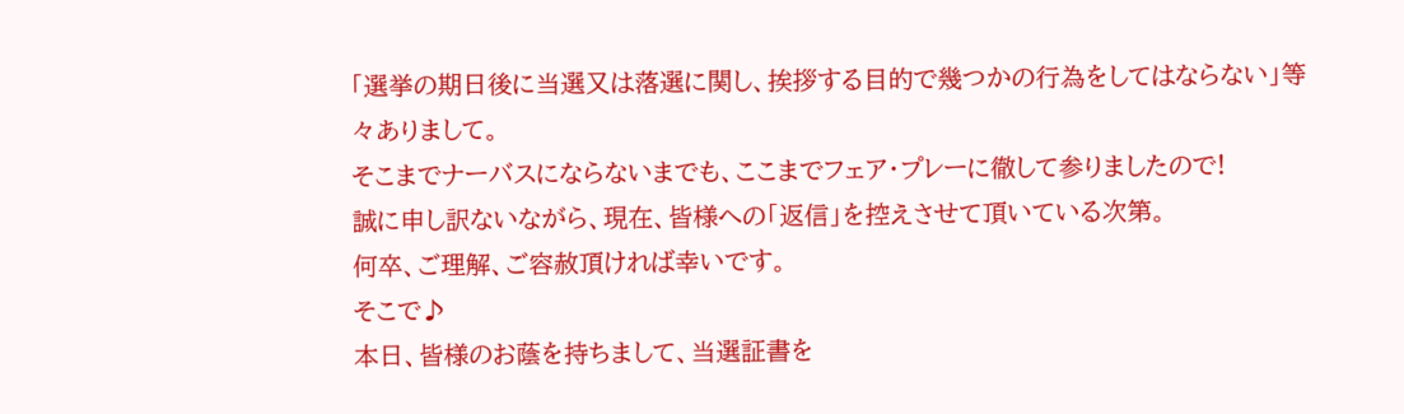「選挙の期日後に当選又は落選に関し、挨拶する目的で幾つかの行為をしてはならない」等々ありまして。
そこまでナーバスにならないまでも、ここまでフェア・プレーに徹して参りましたので!
誠に申し訳ないながら、現在、皆様への「返信」を控えさせて頂いている次第。
何卒、ご理解、ご容赦頂ければ幸いです。
そこで♪
本日、皆様のお蔭を持ちまして、当選証書を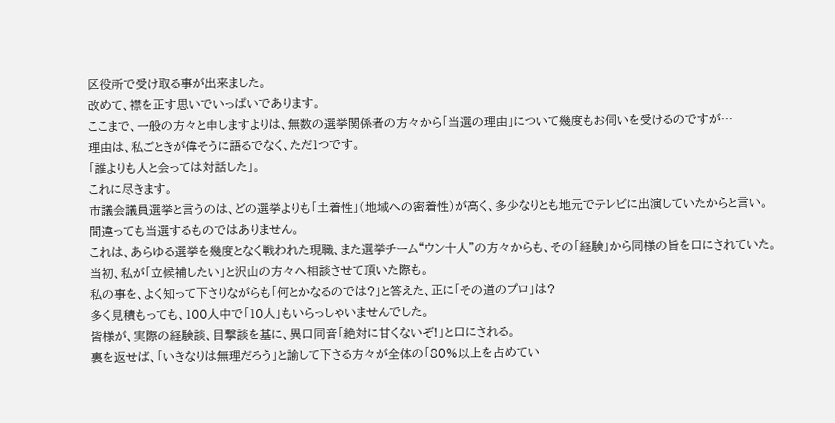区役所で受け取る事が出来ました。
改めて、襟を正す思いでいっぱいであります。
ここまで、一般の方々と申しますよりは、無数の選挙関係者の方々から「当選の理由」について幾度もお伺いを受けるのですが…
理由は、私ごときが偉そうに語るでなく、ただ1つです。
「誰よりも人と会っては対話した」。
これに尽きます。
市議会議員選挙と言うのは、どの選挙よりも「土着性」(地域への密着性)が高く、多少なりとも地元でテレビに出演していたからと言い。
間違っても当選するものではありません。
これは、あらゆる選挙を幾度となく戦われた現職、また選挙チーム“ウン十人”の方々からも、その「経験」から同様の旨を口にされていた。
当初、私が「立候補したい」と沢山の方々へ相談させて頂いた際も。
私の事を、よく知って下さりながらも「何とかなるのでは?」と答えた、正に「その道のプロ」は?
多く見積もっても、100人中で「10人」もいらっしゃいませんでした。
皆様が、実際の経験談、目撃談を基に、異口同音「絶対に甘くないぞ!」と口にされる。
裏を返せば、「いきなりは無理だろう」と諭して下さる方々が全体の「80%以上を占めてい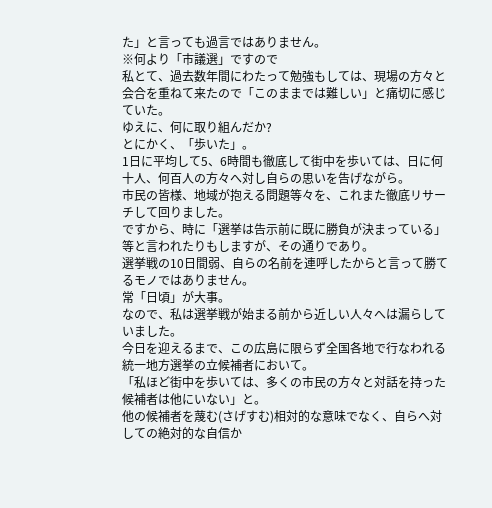た」と言っても過言ではありません。
※何より「市議選」ですので
私とて、過去数年間にわたって勉強もしては、現場の方々と会合を重ねて来たので「このままでは難しい」と痛切に感じていた。
ゆえに、何に取り組んだか?
とにかく、「歩いた」。
1日に平均して5、6時間も徹底して街中を歩いては、日に何十人、何百人の方々へ対し自らの思いを告げながら。
市民の皆様、地域が抱える問題等々を、これまた徹底リサーチして回りました。
ですから、時に「選挙は告示前に既に勝負が決まっている」等と言われたりもしますが、その通りであり。
選挙戦の10日間弱、自らの名前を連呼したからと言って勝てるモノではありません。
常「日頃」が大事。
なので、私は選挙戦が始まる前から近しい人々へは漏らしていました。
今日を迎えるまで、この広島に限らず全国各地で行なわれる統一地方選挙の立候補者において。
「私ほど街中を歩いては、多くの市民の方々と対話を持った候補者は他にいない」と。
他の候補者を蔑む(さげすむ)相対的な意味でなく、自らへ対しての絶対的な自信か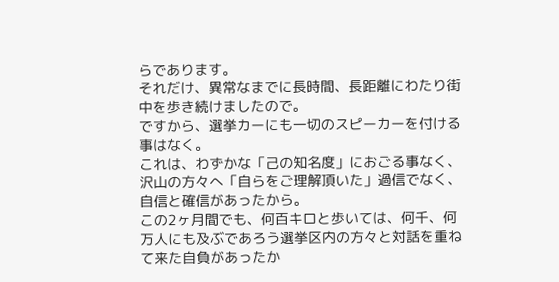らであります。
それだけ、異常なまでに長時間、長距離にわたり街中を歩き続けましたので。
ですから、選挙カーにも一切のスピーカーを付ける事はなく。
これは、わずかな「己の知名度」におごる事なく、沢山の方々へ「自らをご理解頂いた」過信でなく、自信と確信があったから。
この2ヶ月間でも、何百キロと歩いては、何千、何万人にも及ぶであろう選挙区内の方々と対話を重ねて来た自負があったか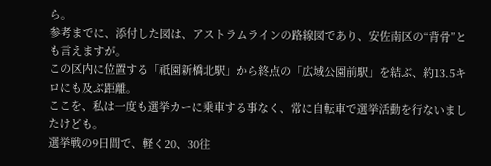ら。
参考までに、添付した図は、アストラムラインの路線図であり、安佐南区の“背骨”とも言えますが。
この区内に位置する「祇園新橋北駅」から終点の「広域公園前駅」を結ぶ、約13.5キロにも及ぶ距離。
ここを、私は一度も選挙カーに乗車する事なく、常に自転車で選挙活動を行ないましたけども。
選挙戦の9日間で、軽く20、30往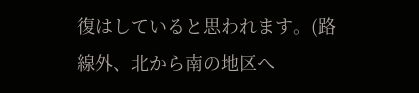復はしていると思われます。(路線外、北から南の地区へ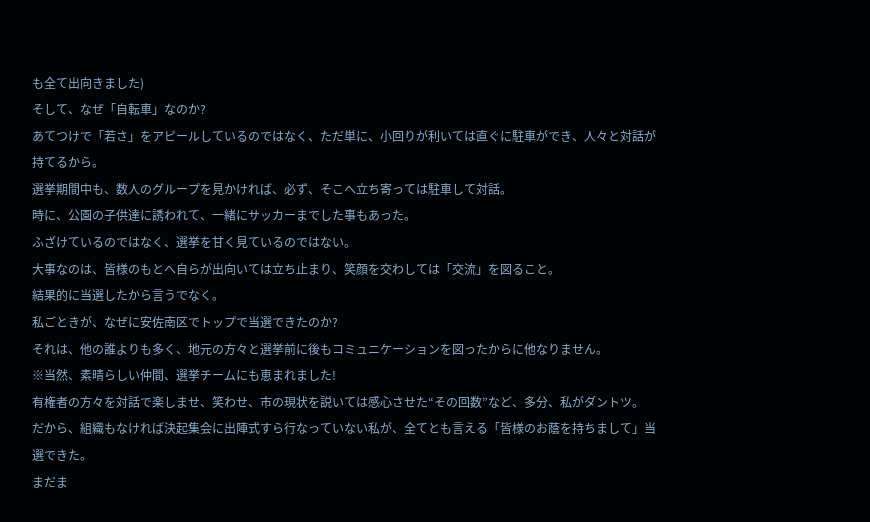も全て出向きました)
そして、なぜ「自転車」なのか?
あてつけで「若さ」をアピールしているのではなく、ただ単に、小回りが利いては直ぐに駐車ができ、人々と対話が持てるから。
選挙期間中も、数人のグループを見かければ、必ず、そこへ立ち寄っては駐車して対話。
時に、公園の子供達に誘われて、一緒にサッカーまでした事もあった。
ふざけているのではなく、選挙を甘く見ているのではない。
大事なのは、皆様のもとへ自らが出向いては立ち止まり、笑顔を交わしては「交流」を図ること。
結果的に当選したから言うでなく。
私ごときが、なぜに安佐南区でトップで当選できたのか?
それは、他の誰よりも多く、地元の方々と選挙前に後もコミュニケーションを図ったからに他なりません。
※当然、素晴らしい仲間、選挙チームにも恵まれました!
有権者の方々を対話で楽しませ、笑わせ、市の現状を説いては感心させた“その回数”など、多分、私がダントツ。
だから、組織もなければ決起集会に出陣式すら行なっていない私が、全てとも言える「皆様のお蔭を持ちまして」当選できた。
まだま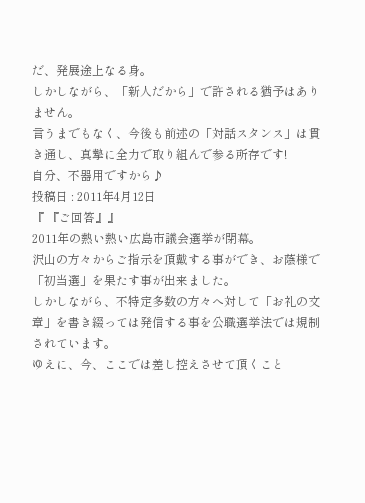だ、発展途上なる身。
しかしながら、「新人だから」で許される猶予はありません。
言うまでもなく、今後も前述の「対話スタンス」は貫き通し、真摯に全力で取り組んで参る所存です!
自分、不器用ですから♪
投稿日 : 2011年4月12日
『 『ご回答』』
2011年の熱い熱い広島市議会選挙が閉幕。
沢山の方々からご指示を頂戴する事ができ、お蔭様で「初当選」を果たす事が出来ました。
しかしながら、不特定多数の方々へ対して「お礼の文章」を書き綴っては発信する事を公職選挙法では規制されています。
ゆえに、今、ここでは差し控えさせて頂くこと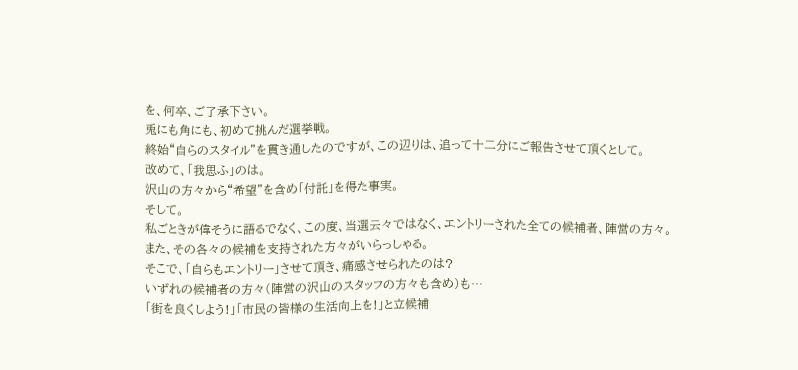を、何卒、ご了承下さい。
兎にも角にも、初めて挑んだ選挙戦。
終始“自らのスタイル”を貫き通したのですが、この辺りは、追って十二分にご報告させて頂くとして。
改めて、「我思ふ」のは。
沢山の方々から“希望”を含め「付託」を得た事実。
そして。
私ごときが偉そうに語るでなく、この度、当選云々ではなく、エントリーされた全ての候補者、陣営の方々。
また、その各々の候補を支持された方々がいらっしゃる。
そこで、「自らもエントリー」させて頂き、痛感させられたのは?
いずれの候補者の方々(陣営の沢山のスタッフの方々も含め)も…
「街を良くしよう!」「市民の皆様の生活向上を!」と立候補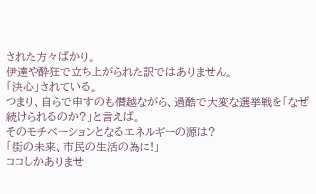された方々ばかり。
伊達や酔狂で立ち上がられた訳ではありません。
「決心」されている。
つまり、自らで申すのも僭越ながら、過酷で大変な選挙戦を「なぜ続けられるのか?」と言えば。
そのモチベーションとなるエネルギーの源は?
「街の未来、市民の生活の為に!」
ココしかありませ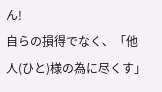ん!
自らの損得でなく、「他人(ひと)様の為に尽くす」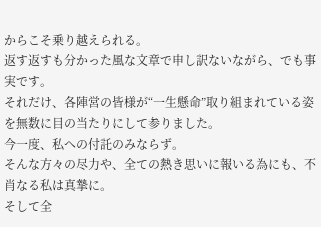からこそ乗り越えられる。
返す返すも分かった風な文章で申し訳ないながら、でも事実です。
それだけ、各陣営の皆様が“一生懸命”取り組まれている姿を無数に目の当たりにして参りました。
今一度、私への付託のみならず。
そんな方々の尽力や、全ての熱き思いに報いる為にも、不肖なる私は真摯に。
そして全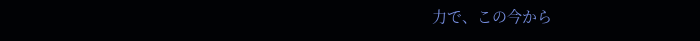力で、この今から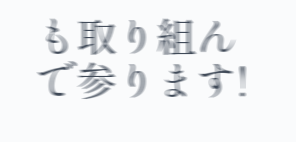も取り組んで参ります!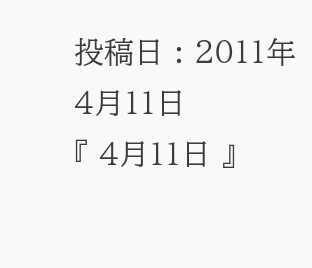投稿日 : 2011年4月11日
『 4月11日 』